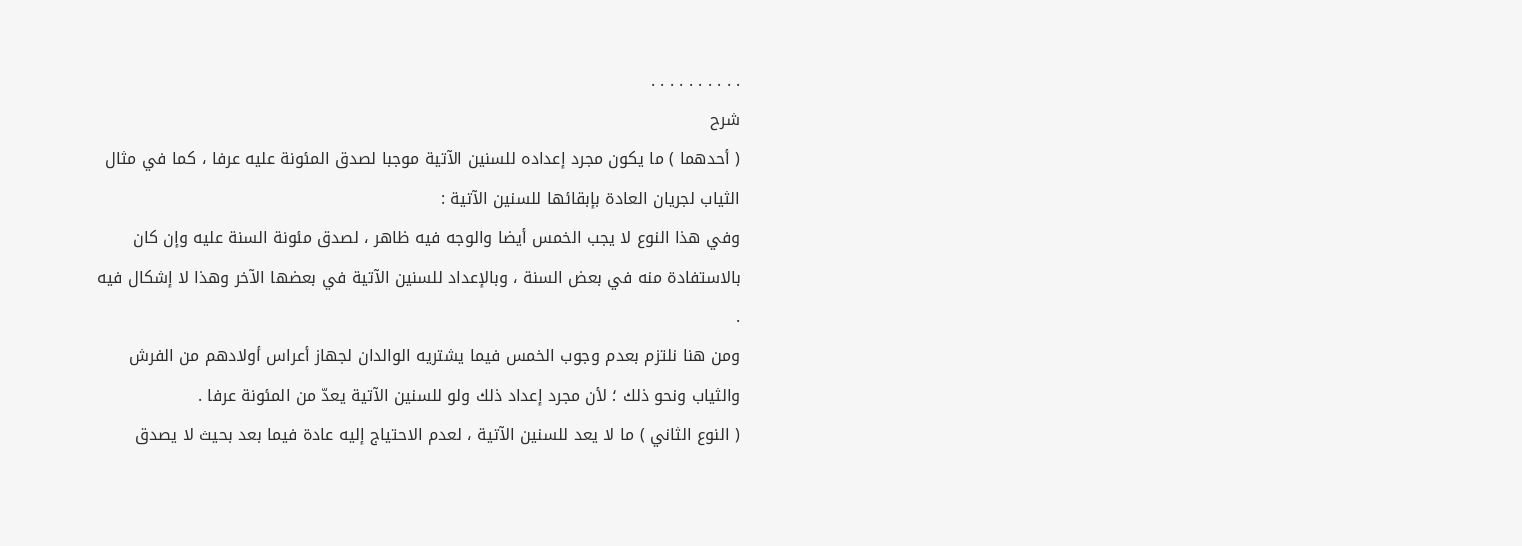. . . . . . . . . .
شرح
( أحدهما ) ما يكون مجرد إعداده للسنين الآتية موجبا لصدق المئونة عليه عرفا ، كما في مثال الثياب لجريان العادة بإبقائها للسنين الآتية :
وفي هذا النوع لا يجب الخمس أيضا والوجه فيه ظاهر ، لصدق مئونة السنة عليه وإن كان بالاستفادة منه في بعض السنة ، وبالإعداد للسنين الآتية في بعضها الآخر وهذا لا إشكال فيه .
ومن هنا نلتزم بعدم وجوب الخمس فيما يشتريه الوالدان لجهاز أعراس أولادهم من الفرش والثياب ونحو ذلك ؛ لأن مجرد إعداد ذلك ولو للسنين الآتية يعدّ من المئونة عرفا .
( النوع الثاني ) ما لا يعد للسنين الآتية ، لعدم الاحتياج إليه عادة فيما بعد بحيث لا يصدق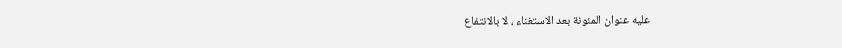عليه عنوان المئونة بعد الاستغناء ، لا بالانتفاع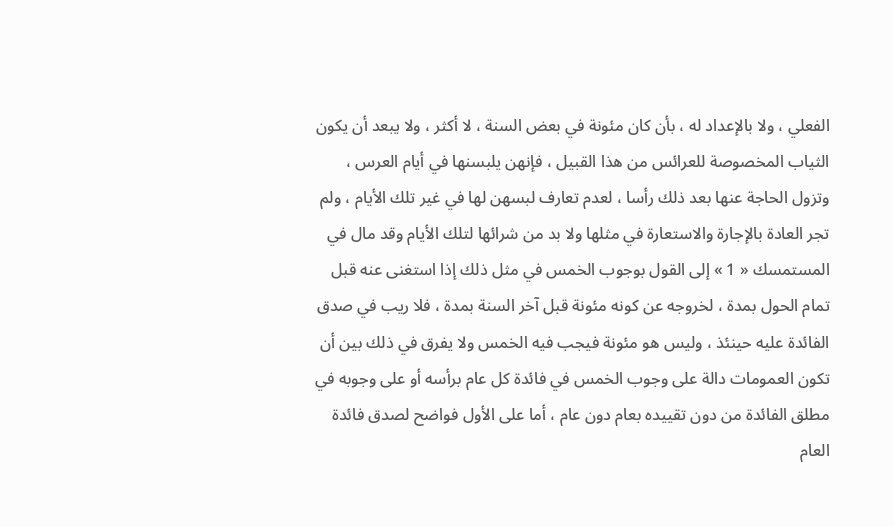الفعلي ، ولا بالإعداد له ، بأن كان مئونة في بعض السنة ، لا أكثر ، ولا يبعد أن يكون الثياب المخصوصة للعرائس من هذا القبيل ، فإنهن يلبسنها في أيام العرس ، وتزول الحاجة عنها بعد ذلك رأسا ، لعدم تعارف لبسهن لها في غير تلك الأيام ، ولم تجر العادة بالإجارة والاستعارة في مثلها ولا بد من شرائها لتلك الأيام وقد مال في المستمسك « 1 » إلى القول بوجوب الخمس في مثل ذلك إذا استغنى عنه قبل تمام الحول بمدة ، لخروجه عن كونه مئونة قبل آخر السنة بمدة ، فلا ريب في صدق الفائدة عليه حينئذ ، وليس هو مئونة فيجب فيه الخمس ولا يفرق في ذلك بين أن تكون العمومات دالة على وجوب الخمس في فائدة كل عام برأسه أو على وجوبه في مطلق الفائدة من دون تقييده بعام دون عام ، أما على الأول فواضح لصدق فائدة العام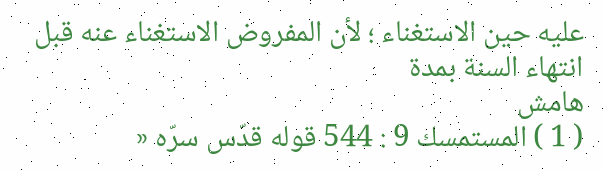عليه حين الاستغناء ؛ لأن المفروض الاستغناء عنه قبل انتهاء السنة بمدة
هامش
( 1 ) المستمسك 9 : 544 قوله قدّس سرّه «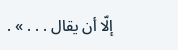إلّا أن يقال . . . » .